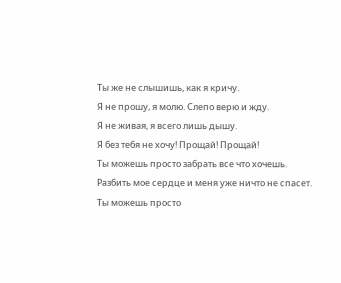Ты же не слышишь, как я кричу.
Я не прошу, я молю. Слепо верю и жду.
Я не живая, я всего лишь дышу.
Я без тебя не хочу! Прощай! Прощай!
Ты можешь просто забрать все что хочешь.
Разбить мое сердце и меня уже ничто не спасет.
Ты можешь просто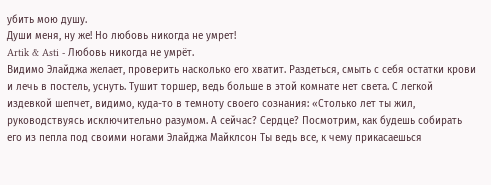убить мою душу.
Души меня, ну же! Но любовь никогда не умрет!
Artik & Asti - Любовь никогда не умрёт.
Видимо Элайджа желает, проверить насколько его хватит. Раздеться, смыть с себя остатки крови и лечь в постель, уснуть. Тушит торшер, ведь больше в этой комнате нет света. С легкой издевкой шепчет, видимо, куда-то в темноту своего сознания: «Столько лет ты жил, руководствуясь исключительно разумом. А сейчас? Сердце? Посмотрим, как будешь собирать его из пепла под своими ногами Элайджа Майклсон Ты ведь все, к чему прикасаешься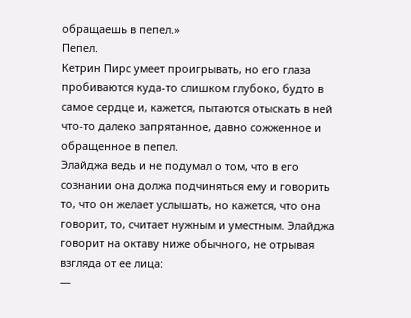обращаешь в пепел.»
Пепел.
Кетрин Пирс умеет проигрывать, но его глаза пробиваются куда-то слишком глубоко, будто в самое сердце и, кажется, пытаются отыскать в ней что-то далеко запрятанное, давно сожженное и обращенное в пепел.
Элайджа ведь и не подумал о том, что в его сознании она должа подчиняться ему и говорить то, что он желает услышать, но кажется, что она говорит, то, считает нужным и уместным. Элайджа говорит на октаву ниже обычного, не отрывая взгляда от ее лица:
—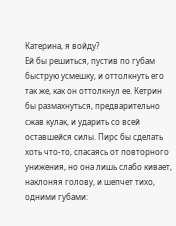Катерина, я войду?
Ей бы решиться, пустив по губам быструю усмешку, и оттолкнуть его так же, как он оттолкнул ее. Кетрин бы размахнуться, предварительно сжав кулак, и ударить со всей оставшейся силы. Пирс бы сделать хоть что-то, спасаясь от повторного унижения, но она лишь слабо кивает, наклоняя голову, и шепчет тихо, одними губами: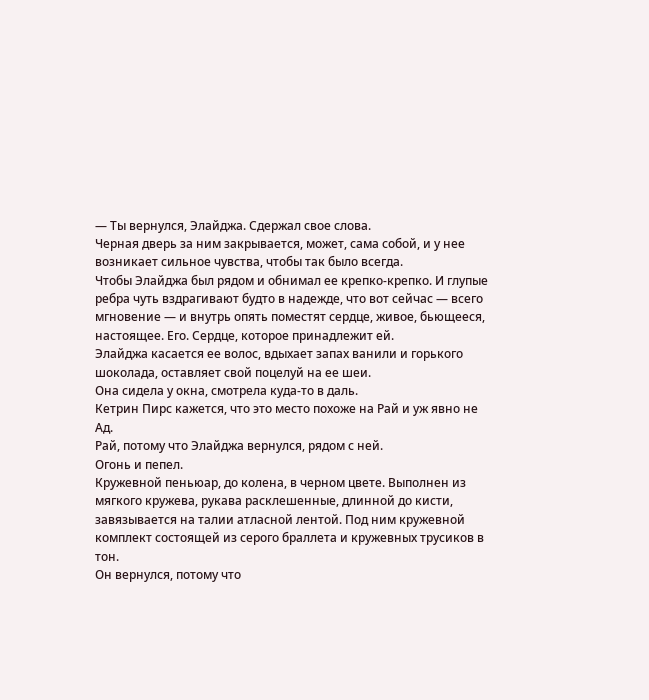— Ты вернулся, Элайджа. Сдержал свое слова.
Черная дверь за ним закрывается, может, сама собой, и у нее возникает сильное чувства, чтобы так было всегда.
Чтобы Элайджа был рядом и обнимал ее крепко-крепко. И глупые ребра чуть вздрагивают будто в надежде, что вот сейчас — всего мгновение — и внутрь опять поместят сердце, живое, бьющееся, настоящее. Его. Сердце, которое принадлежит ей.
Элайджа касается ее волос, вдыхает запах ванили и горького шоколада, оставляет свой поцелуй на ее шеи.
Она сидела у окна, смотрела куда-то в даль.
Кетрин Пирс кажется, что это место похоже на Рай и уж явно не Ад.
Рай, потому что Элайджа вернулся, рядом с ней.
Огонь и пепел.
Кружевной пеньюар, до колена, в черном цвете. Выполнен из мягкого кружева, рукава расклешенные, длинной до кисти, завязывается на талии атласной лентой. Под ним кружевной комплект состоящей из серого браллета и кружевных трусиков в тон.
Он вернулся, потому что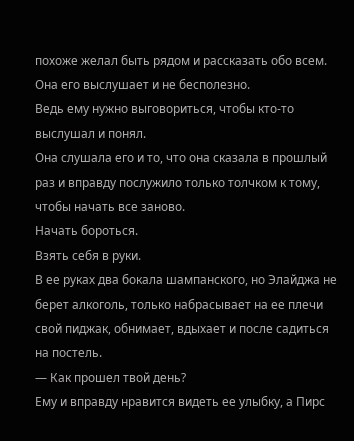похоже желал быть рядом и рассказать обо всем.
Она его выслушает и не бесполезно.
Ведь ему нужно выговориться, чтобы кто-то выслушал и понял.
Она слушала его и то, что она сказала в прошлый раз и вправду послужило только толчком к тому, чтобы начать все заново.
Начать бороться.
Взять себя в руки.
В ее руках два бокала шампанского, но Элайджа не берет алкоголь, только набрасывает на ее плечи свой пиджак, обнимает, вдыхает и после садиться на постель.
— Как прошел твой день?
Ему и вправду нравится видеть ее улыбку, а Пирс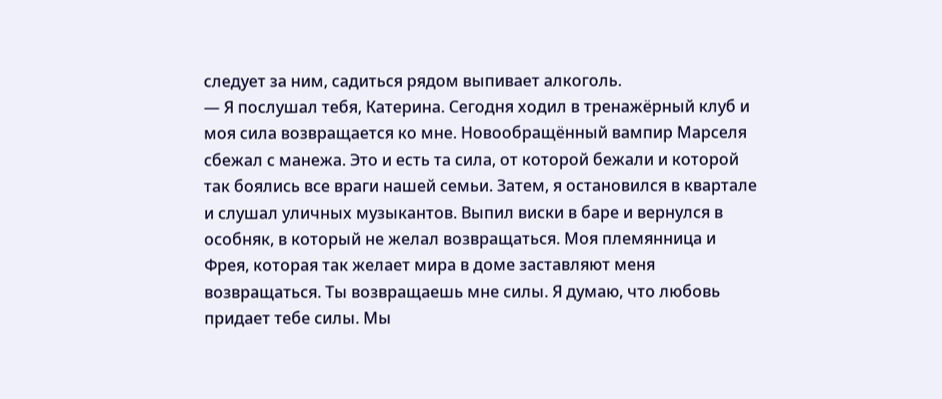следует за ним, садиться рядом выпивает алкоголь.
— Я послушал тебя, Катерина. Сегодня ходил в тренажёрный клуб и моя сила возвращается ко мне. Новообращённый вампир Марселя сбежал с манежа. Это и есть та сила, от которой бежали и которой так боялись все враги нашей семьи. Затем, я остановился в квартале и слушал уличных музыкантов. Выпил виски в баре и вернулся в особняк, в который не желал возвращаться. Моя племянница и Фрея, которая так желает мира в доме заставляют меня возвращаться. Ты возвращаешь мне силы. Я думаю, что любовь придает тебе силы. Мы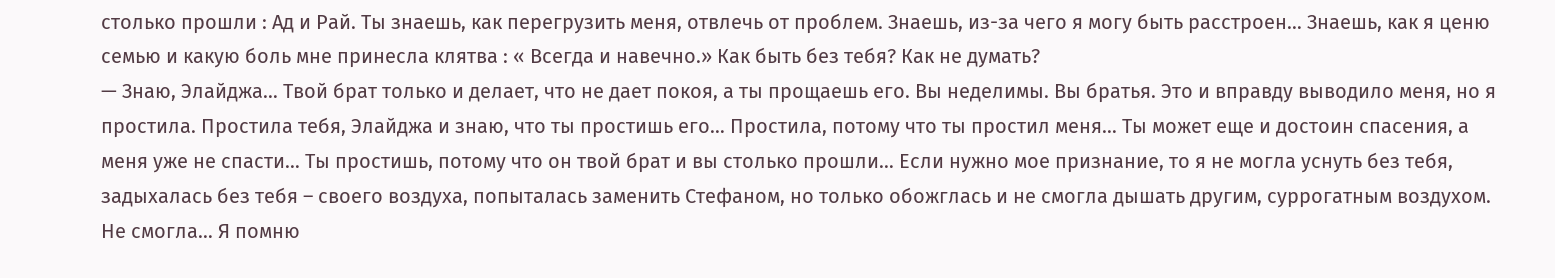столько прошли : Ад и Рай. Ты знаешь, как перегрузить меня, отвлечь от проблем. Знаешь, из-за чего я могу быть расстроен… Знаешь, как я ценю семью и какую боль мне принесла клятва : « Всегда и навечно.» Как быть без тебя? Как не думать?
— Знаю, Элайджа… Твой брат только и делает, что не дает покоя, а ты прощаешь его. Вы неделимы. Вы братья. Это и вправду выводило меня, но я простила. Простила тебя, Элайджа и знаю, что ты простишь его… Простила, потому что ты простил меня… Ты может еще и достоин спасения, а меня уже не спасти… Ты простишь, потому что он твой брат и вы столько прошли… Если нужно мое признание, то я не могла уснуть без тебя, задыхалась без тебя – своего воздуха, попыталась заменить Стефаном, но только обожглась и не смогла дышать другим, суррогатным воздухом. Не смогла… Я помню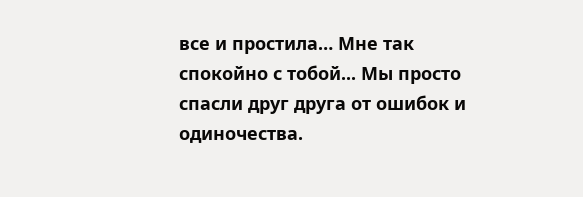все и простила… Мне так спокойно с тобой... Мы просто спасли друг друга от ошибок и одиночества.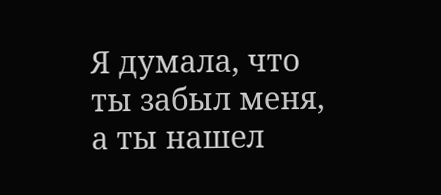Я думала, что ты забыл меня, а ты нашел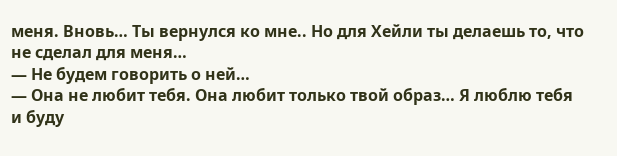меня. Вновь… Ты вернулся ко мне.. Но для Хейли ты делаешь то, что не сделал для меня…
— Не будем говорить о ней…
— Она не любит тебя. Она любит только твой образ… Я люблю тебя и буду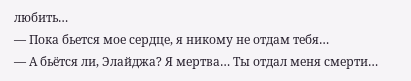любить…
— Пока бьется мое сердце, я никому не отдам тебя…
— А бьётся ли, Элайджа? Я мертва… Ты отдал меня смерти…